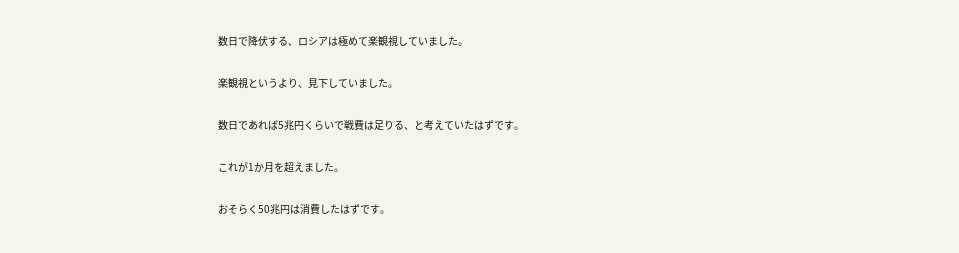数日で降伏する、ロシアは極めて楽観視していました。

楽観視というより、見下していました。

数日であれば5兆円くらいで戦費は足りる、と考えていたはずです。

これが1か月を超えました。

おそらく50兆円は消費したはずです。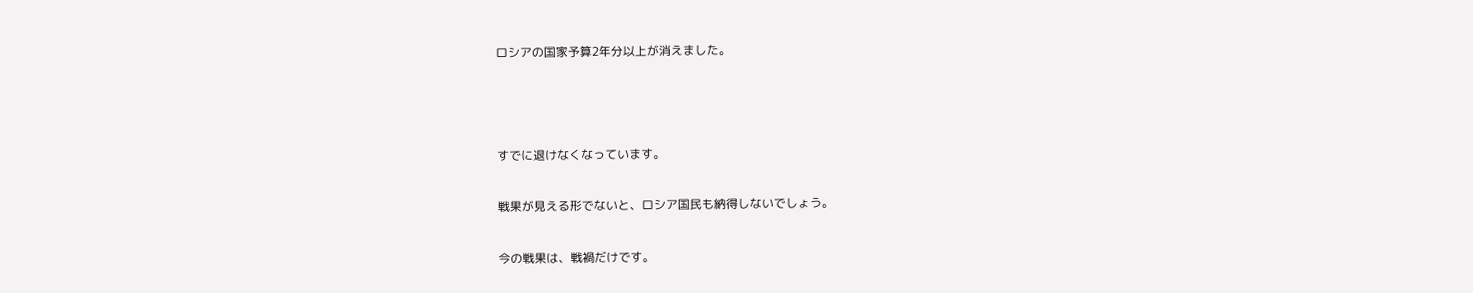ロシアの国家予算2年分以上が消えました。



すでに退けなくなっています。

戦果が見える形でないと、ロシア国民も納得しないでしょう。

今の戦果は、戦禍だけです。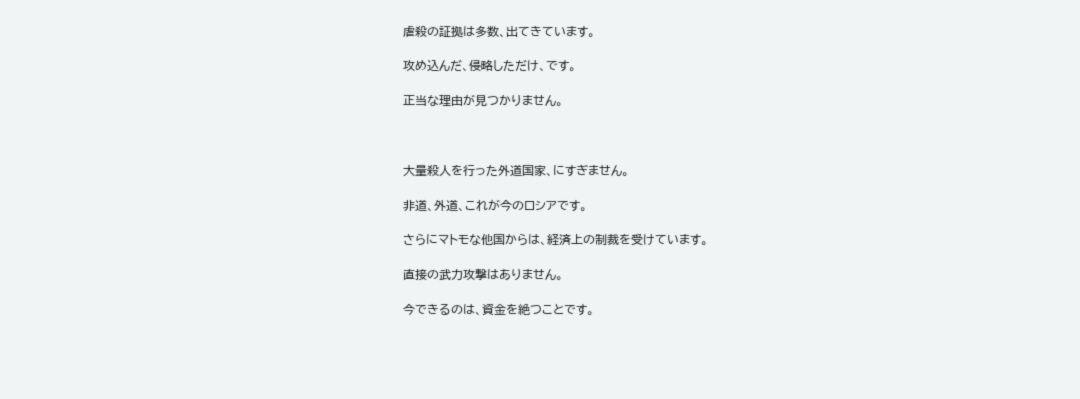虐殺の証拠は多数、出てきています。

攻め込んだ、侵略しただけ、です。

正当な理由が見つかりません。



大量殺人を行った外道国家、にすぎません。

非道、外道、これが今のロシアです。

さらにマトモな他国からは、経済上の制裁を受けています。

直接の武力攻撃はありません。

今できるのは、資金を絶つことです。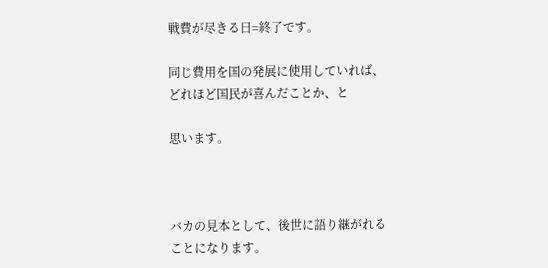戦費が尽きる日=終了です。

同じ費用を国の発展に使用していれば、どれほど国民が喜んだことか、と

思います。



バカの見本として、後世に語り継がれることになります。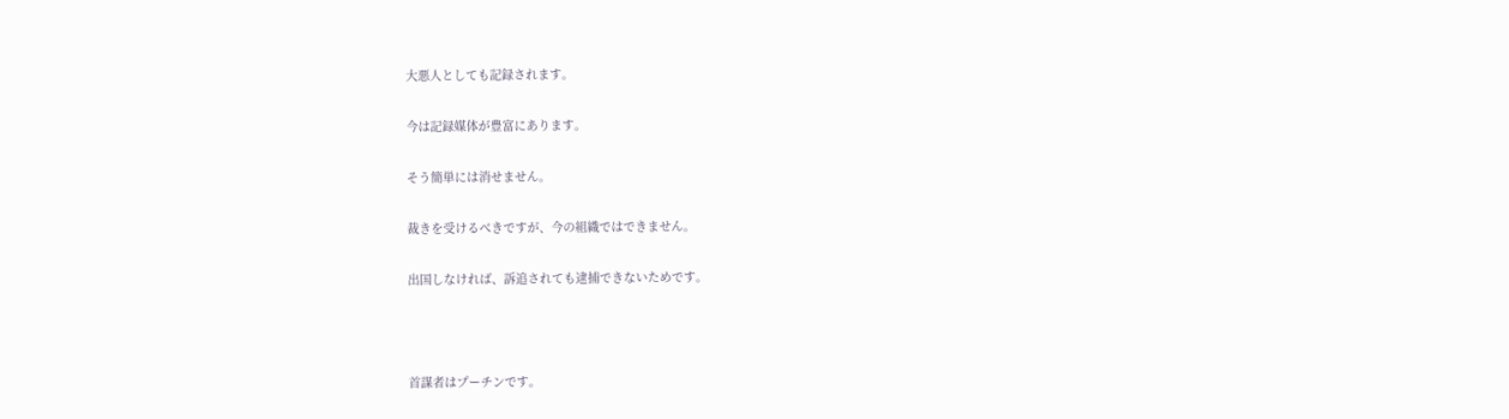大悪人としても記録されます。

今は記録媒体が豊富にあります。

そう簡単には消せません。

裁きを受けるべきですが、今の組織ではできません。

出国しなければ、訴追されても逮捕できないためです。



首謀者はプーチンです。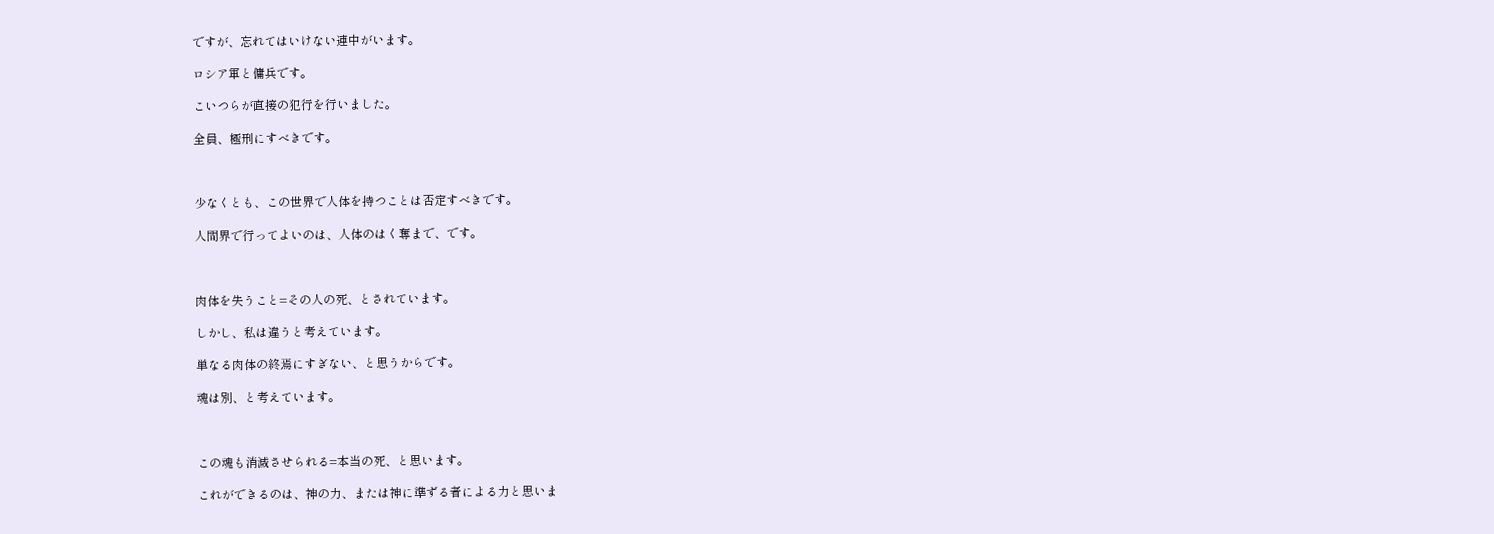ですが、忘れてはいけない連中がいます。

ロシア軍と傭兵です。

こいつらが直接の犯行を行いました。

全員、極刑にすべきです。



少なくとも、この世界で人体を持つことは否定すべきです。

人間界で行ってよいのは、人体のはく奪まで、です。



肉体を失うこと=その人の死、とされています。

しかし、私は違うと考えています。

単なる肉体の終焉にすぎない、と思うからです。

魂は別、と考えています。



この魂も消滅させられる=本当の死、と思います。

これができるのは、神の力、または神に準ずる者による力と思いま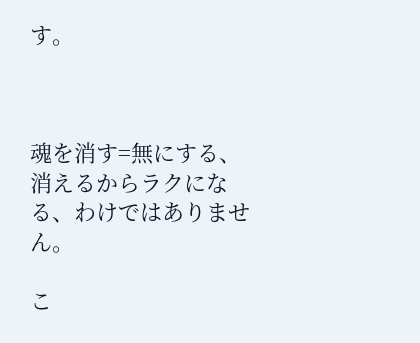す。



魂を消す=無にする、消えるからラクになる、わけではありません。

こ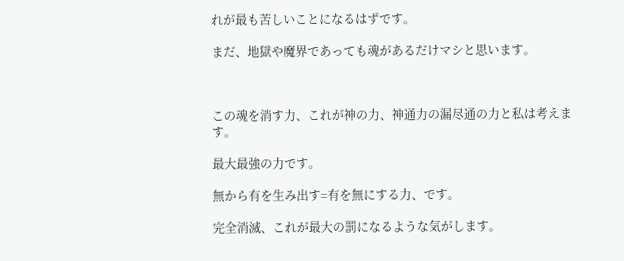れが最も苦しいことになるはずです。

まだ、地獄や魔界であっても魂があるだけマシと思います。



この魂を消す力、これが神の力、神通力の漏尽通の力と私は考えます。

最大最強の力です。

無から有を生み出す=有を無にする力、です。

完全消滅、これが最大の罰になるような気がします。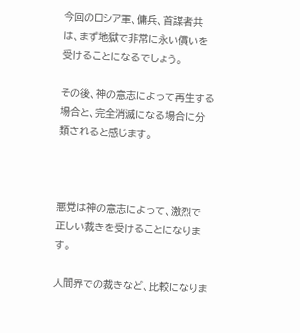今回のロシア軍、傭兵、首謀者共は、まず地獄で非常に永い償いを受けることになるでしょう。

その後、神の意志によって再生する場合と、完全消滅になる場合に分類されると感じます。



悪党は神の意志によって、激烈で正しい裁きを受けることになります。

人間界での裁きなど、比較になりま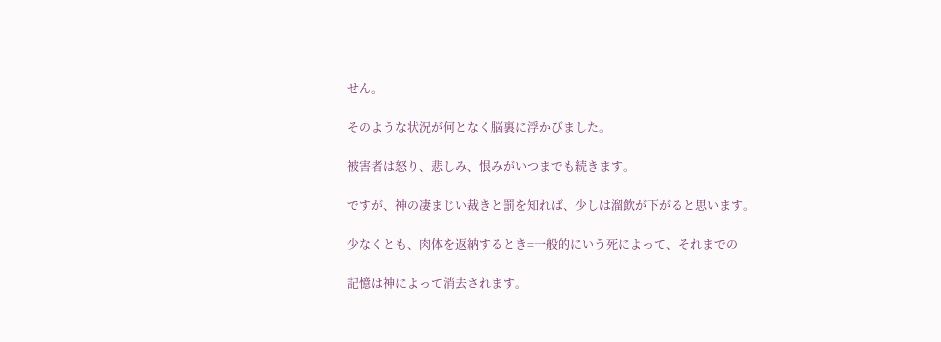せん。

そのような状況が何となく脳裏に浮かびました。

被害者は怒り、悲しみ、恨みがいつまでも続きます。

ですが、神の凄まじい裁きと罰を知れば、少しは溜飲が下がると思います。

少なくとも、肉体を返納するとき=一般的にいう死によって、それまでの

記憶は神によって消去されます。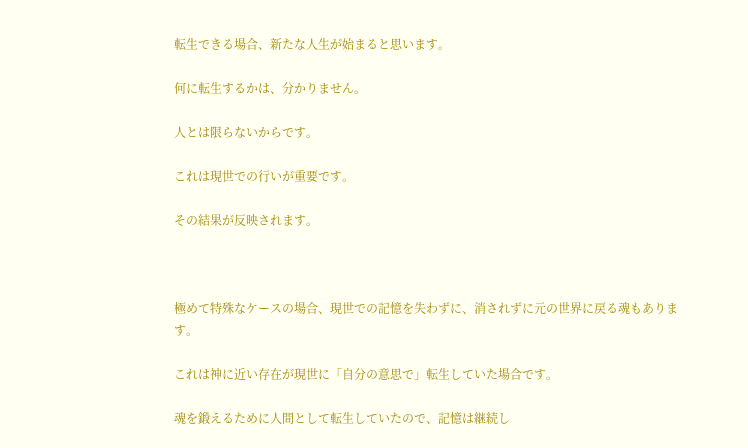転生できる場合、新たな人生が始まると思います。

何に転生するかは、分かりません。

人とは限らないからです。

これは現世での行いが重要です。

その結果が反映されます。



極めて特殊なケースの場合、現世での記憶を失わずに、消されずに元の世界に戻る魂もあります。

これは神に近い存在が現世に「自分の意思で」転生していた場合です。

魂を鍛えるために人間として転生していたので、記憶は継続し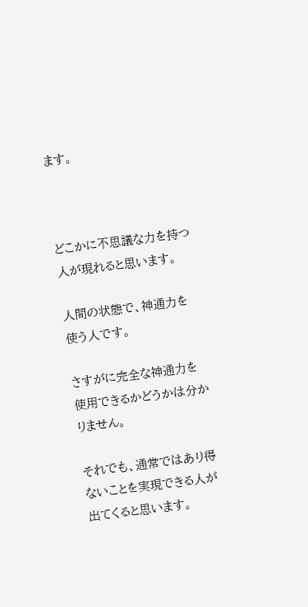ます。



どこかに不思議な力を持つ人が現れると思います。

人間の状態で、神通力を使う人です。

さすがに完全な神通力を使用できるかどうかは分かりません。

それでも、通常ではあり得ないことを実現できる人が出てくると思います。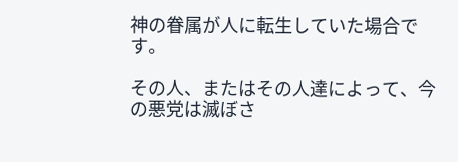神の眷属が人に転生していた場合です。

その人、またはその人達によって、今の悪党は滅ぼさ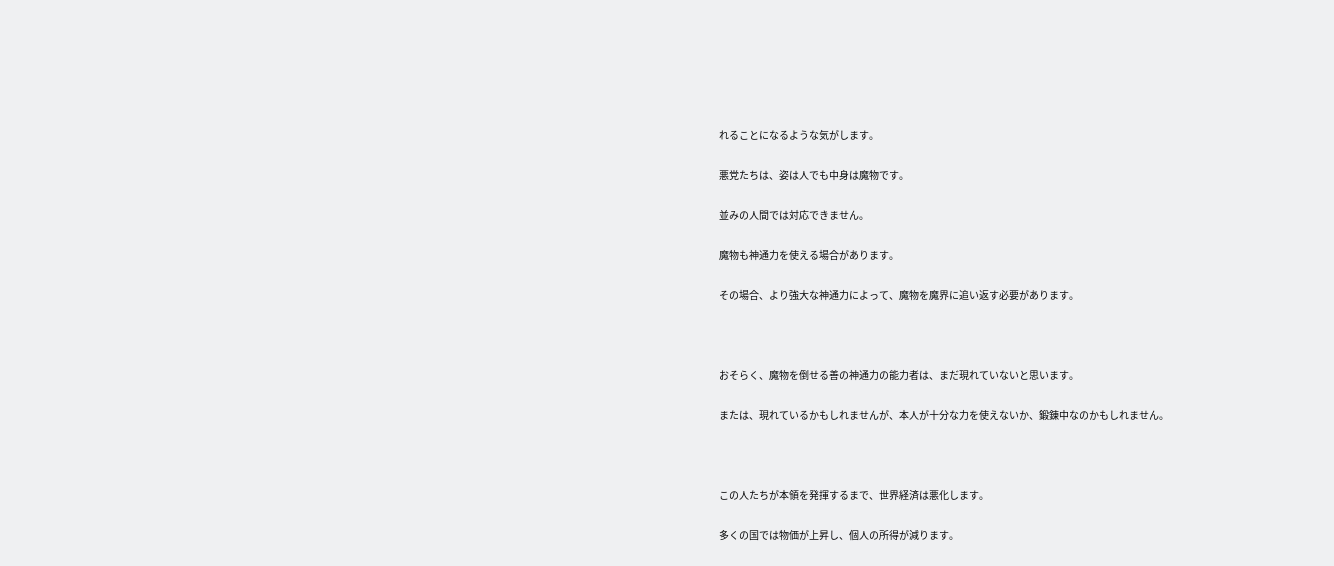れることになるような気がします。

悪党たちは、姿は人でも中身は魔物です。

並みの人間では対応できません。

魔物も神通力を使える場合があります。

その場合、より強大な神通力によって、魔物を魔界に追い返す必要があります。



おそらく、魔物を倒せる善の神通力の能力者は、まだ現れていないと思います。

または、現れているかもしれませんが、本人が十分な力を使えないか、鍛錬中なのかもしれません。



この人たちが本領を発揮するまで、世界経済は悪化します。

多くの国では物価が上昇し、個人の所得が減ります。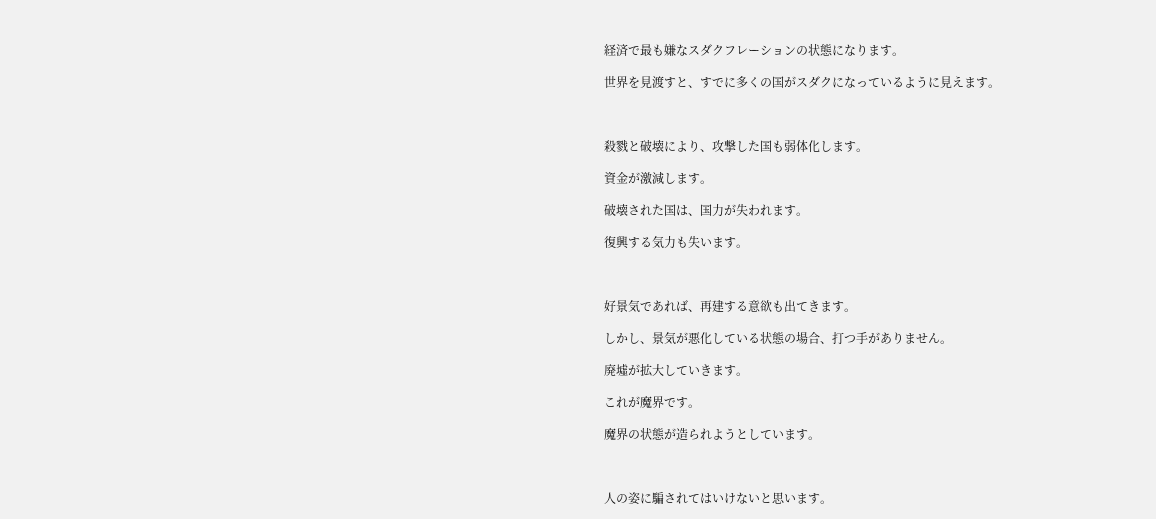経済で最も嫌なスダクフレーションの状態になります。

世界を見渡すと、すでに多くの国がスダクになっているように見えます。



殺戮と破壊により、攻撃した国も弱体化します。

資金が激減します。

破壊された国は、国力が失われます。

復興する気力も失います。



好景気であれば、再建する意欲も出てきます。

しかし、景気が悪化している状態の場合、打つ手がありません。

廃墟が拡大していきます。

これが魔界です。

魔界の状態が造られようとしています。



人の姿に騙されてはいけないと思います。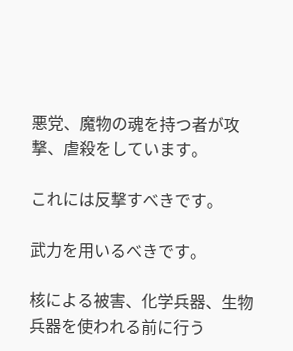悪党、魔物の魂を持つ者が攻撃、虐殺をしています。

これには反撃すべきです。

武力を用いるべきです。

核による被害、化学兵器、生物兵器を使われる前に行う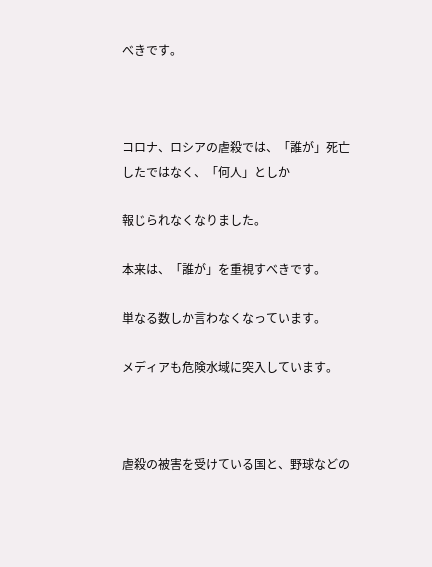べきです。



コロナ、ロシアの虐殺では、「誰が」死亡したではなく、「何人」としか

報じられなくなりました。

本来は、「誰が」を重視すべきです。

単なる数しか言わなくなっています。

メディアも危険水域に突入しています。



虐殺の被害を受けている国と、野球などの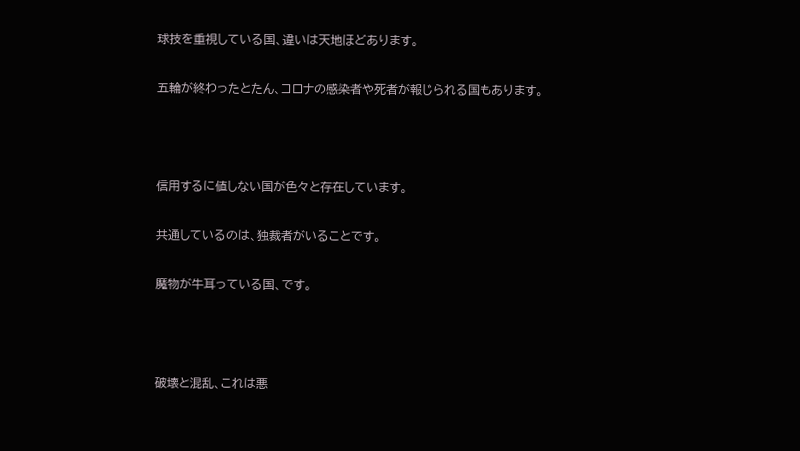球技を重視している国、違いは天地ほどあります。

五輪が終わったとたん、コロナの感染者や死者が報じられる国もあります。



信用するに値しない国が色々と存在しています。

共通しているのは、独裁者がいることです。

魔物が牛耳っている国、です。



破壊と混乱、これは悪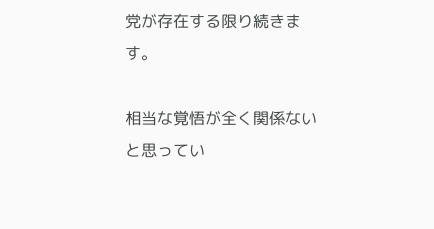党が存在する限り続きます。

相当な覚悟が全く関係ないと思ってい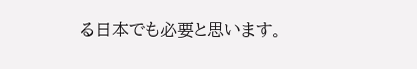る日本でも必要と思います。